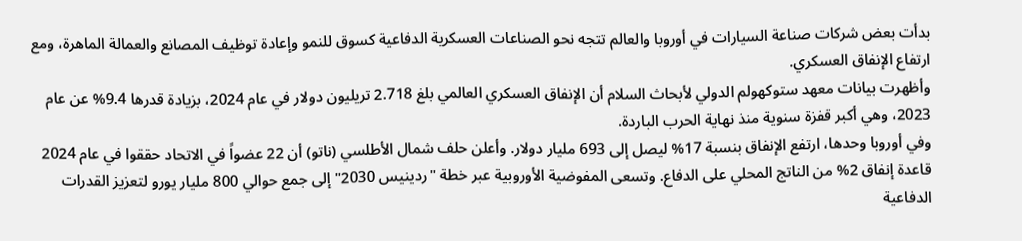بدأت بعض شركات صناعة السيارات في أوروبا والعالم تتجه نحو الصناعات العسكرية الدفاعية كسوق للنمو وإعادة توظيف المصانع والعمالة الماهرة، ومع ارتفاع الإنفاق العسكري.
وأظهرت بيانات معهد ستوكهولم الدولي لأبحاث السلام أن الإنفاق العسكري العالمي بلغ 2.718 تريليون دولار في عام 2024، بزيادة قدرها 9.4% عن عام 2023، وهي أكبر قفزة سنوية منذ نهاية الحرب الباردة.
وفي أوروبا وحدها، ارتفع الإنفاق بنسبة 17% ليصل إلى 693 مليار دولار. وأعلن حلف شمال الأطلسي (ناتو) أن 22 عضواً في الاتحاد حققوا في عام 2024 قاعدة إنفاق 2% من الناتج المحلي على الدفاع. وتسعى المفوضية الأوروبية عبر خطة "ردينيس 2030" إلى جمع حوالي 800 مليار يورو لتعزيز القدرات الدفاعية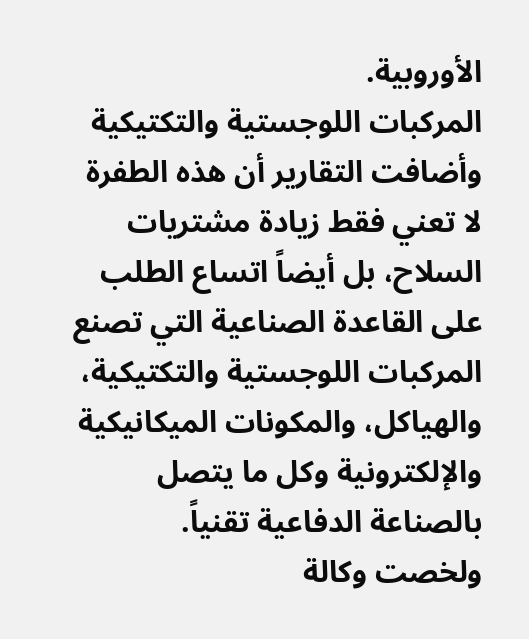الأوروبية.
المركبات اللوجستية والتكتيكية
وأضافت التقارير أن هذه الطفرة لا تعني فقط زيادة مشتريات السلاح، بل أيضاً اتساع الطلب على القاعدة الصناعية التي تصنع المركبات اللوجستية والتكتيكية، والهياكل، والمكونات الميكانيكية والإلكترونية وكل ما يتصل بالصناعة الدفاعية تقنياً.
ولخصت وكالة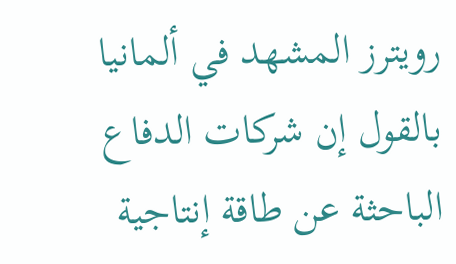رويترز المشهد في ألمانيا بالقول إن شركات الدفاع الباحثة عن طاقة إنتاجية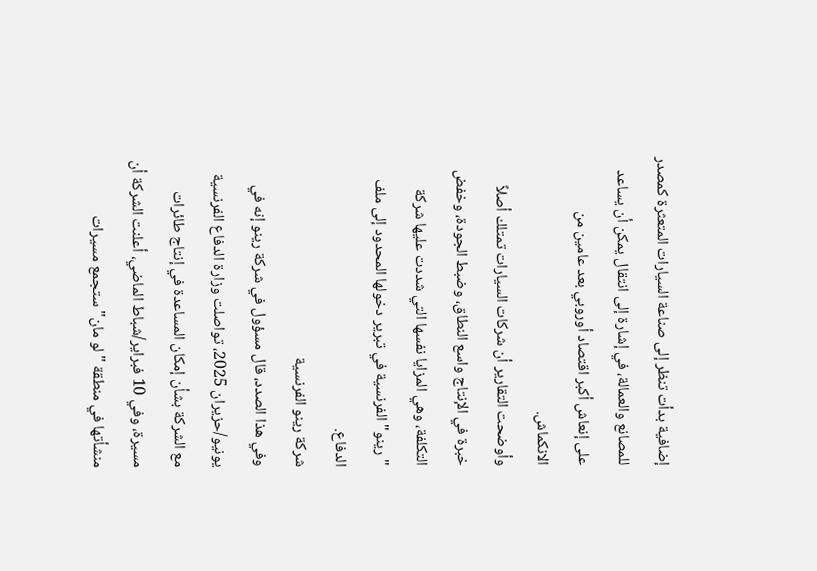إضافية بدأت تنظر إلى صناعة السيارات المتعثرة كمصدر للمصانع والعمالة، في إشارة إلى انتقال يمكن أن يساعد على إنعاش أكبر اقتصاد أوروبي بعد عامين من الانكماش.
وأوضحت التقارير أن شركات السيارات تمتلك أصلاً خبرة في الإنتاج واسع النطاق، وضبط الجودة، وخفض التكلفة، وهي المزايا نفسها التي شددت عليها شركة "رينو" الفرنسية في تبرير دخولها المحدود إلى ملف الدفاع.
شركة رينو الفرنسية
وفي هذا الصدد، قال مسؤول في شركة رينو إنه في يونيو/حزيران 2025، تواصلت وزارة الدفاع الفرنسية مع الشركة بشأن إمكان المساعدة في إنتاج طائرات مسيرة، وفي 10 فبراير/شباط الماضي، أعلنت الشركة أن منشأتها في منطقة "لو مان" ستجمع مسيرات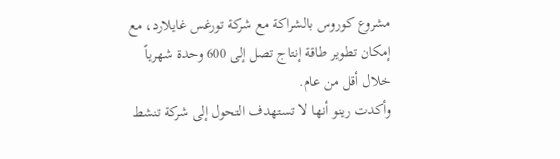مشروع كوروس بالشراكة مع شركة تورغس غايلارد، مع إمكان تطوير طاقة إنتاج تصل إلى 600 وحدة شهرياً خلال أقل من عام.
وأكدت رينو أنها لا تستهدف التحول إلى شركة تنشط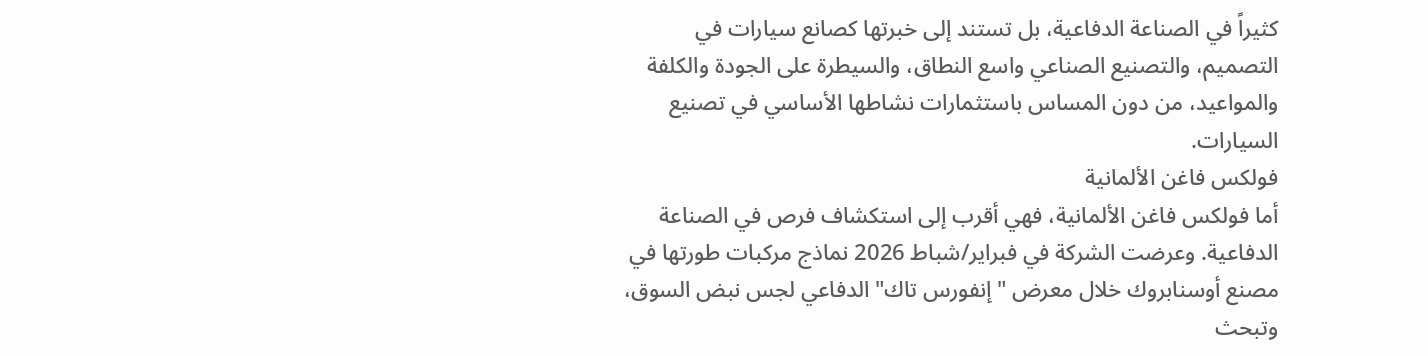كثيراً في الصناعة الدفاعية، بل تستند إلى خبرتها كصانع سيارات في التصميم، والتصنيع الصناعي واسع النطاق، والسيطرة على الجودة والكلفة والمواعيد، من دون المساس باستثمارات نشاطها الأساسي في تصنيع السيارات.
فولكس فاغن الألمانية
أما فولكس فاغن الألمانية، فهي أقرب إلى استكشاف فرص في الصناعة الدفاعية. وعرضت الشركة في فبراير/شباط 2026 نماذج مركبات طورتها في مصنع أوسنابروك خلال معرض "إنفورس تاك" الدفاعي لجس نبض السوق، وتبحث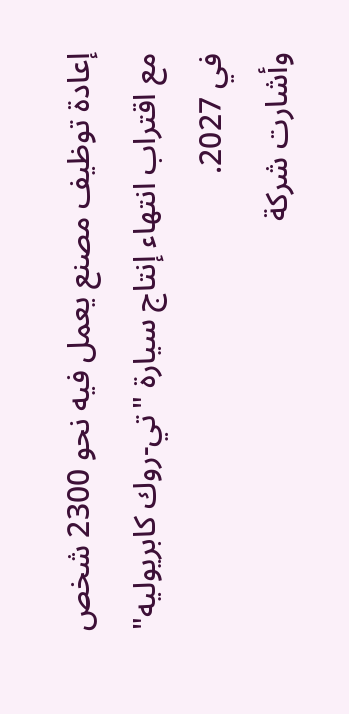إعادة توظيف مصنع يعمل فيه نحو 2300 شخص مع اقتراب انتهاء إنتاج سيارة "تي-روك كابريوليه" في 2027.
وأشارت شركة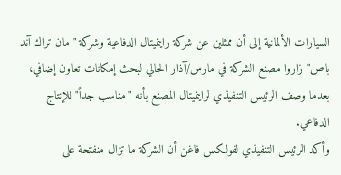السيارات الألمانية إلى أن ممثلين عن شركة راينميتال الدفاعية وشركة "مان تراك آند باص" زاروا مصنع الشركة في مارس/آذار الحالي لبحث إمكانات تعاون إضافي، بعدما وصف الرئيس التنفيذي لراينميتال المصنع بأنه "مناسب جداً" للإنتاج الدفاعي.
وأكد الرئيس التنفيذي لفولكس فاغن أن الشركة ما تزال منفتحة على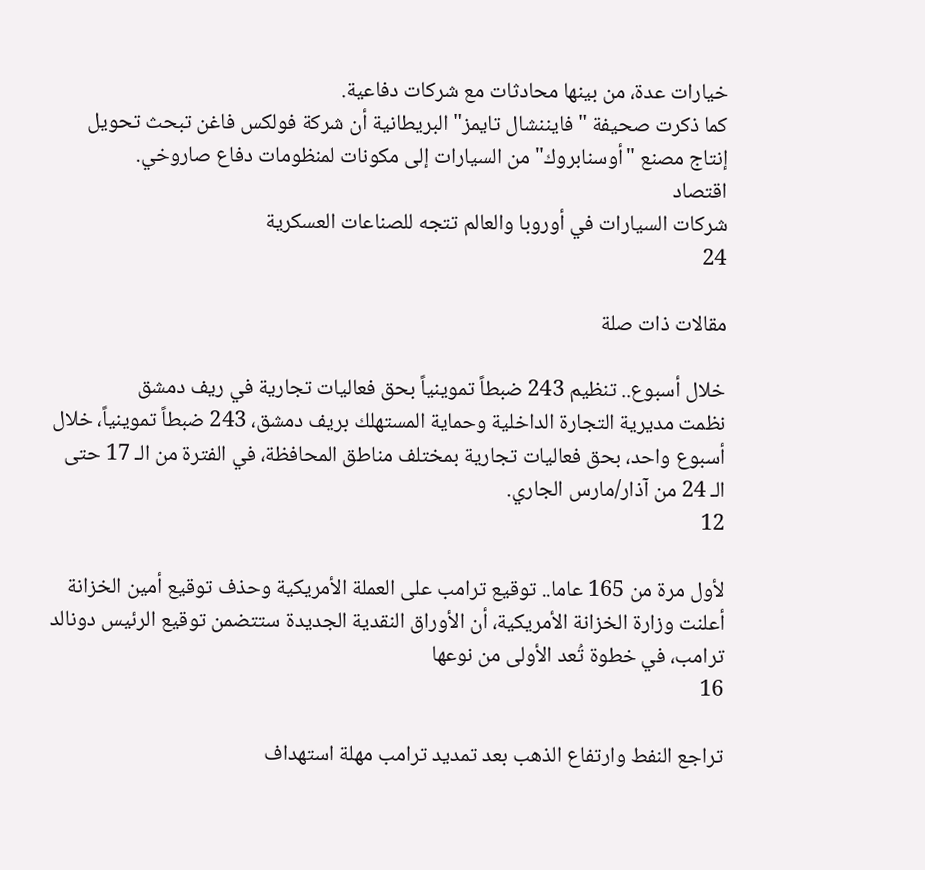خيارات عدة، من بينها محادثات مع شركات دفاعية.
كما ذكرت صحيفة "فايننشال تايمز" البريطانية أن شركة فولكس فاغن تبحث تحويل إنتاج مصنع "أوسنابروك" من السيارات إلى مكونات لمنظومات دفاع صاروخي.
اقتصاد
شركات السيارات في أوروبا والعالم تتجه للصناعات العسكرية
24

مقالات ذات صلة

خلال أسبوع.. تنظيم 243 ضبطاً تموينياً بحق فعاليات تجارية في ريف دمشق
نظمت مديرية التجارة الداخلية وحماية المستهلك بريف دمشق، 243 ضبطاً تموينياً، خلال أسبوع واحد، بحق فعاليات تجارية بمختلف مناطق المحافظة، في الفترة من الـ 17 حتى الـ 24 من آذار/مارس الجاري.
12

لأول مرة من 165 عاما.. توقيع ترامب على العملة الأمريكية وحذف توقيع أمين الخزانة
أعلنت وزارة الخزانة الأمريكية، أن الأوراق النقدية الجديدة ستتضمن توقيع الرئيس دونالد ترامب، في خطوة تُعد الأولى من نوعها
16

تراجع النفط وارتفاع الذهب بعد تمديد ترامب مهلة استهداف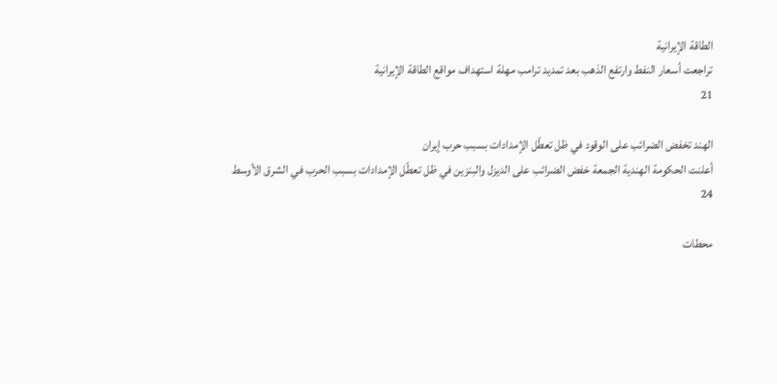الطاقة الإيرانية
تراجعت أسعار النفط وارتفع الذهب بعد تمديد ترامب مهلة استهداف مواقع الطاقة الإيرانية
21

الهند تخفض الضرائب على الوقود في ظل تعطّل الإمدادات بسبب حرب إيران
أعلنت الحكومة الهندية الجمعة خفض الضرائب على الديزل والبنزين في ظل تعطّل الإمدادات بسبب الحرب في الشرق الأوسط
24

محطات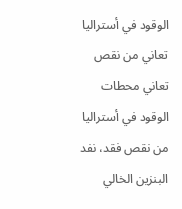الوقود في أستراليا تعاني من نقص
تعاني محطات الوقود في أستراليا من نقص فقد، نفد البنزين الخالي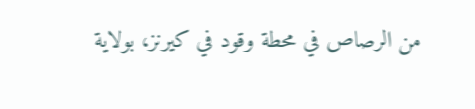من الرصاص في محطة وقود في كيرنز، بولاية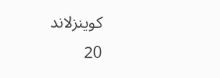كوينزلاند
20